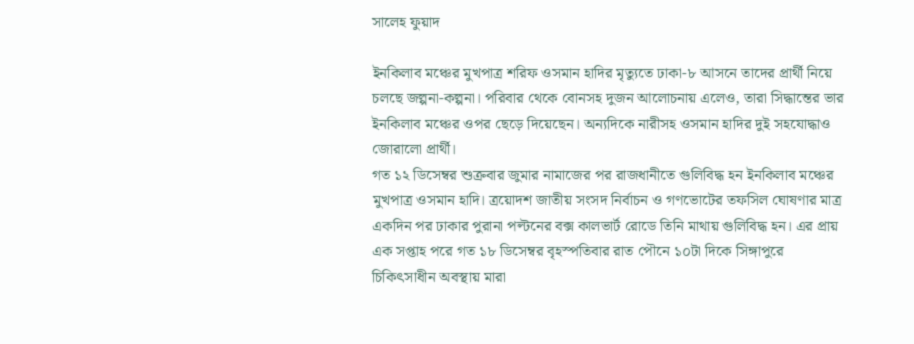সালেহ ফুয়াদ

ইনকিলাব মঞ্চের মুখপাত্র শরিফ ওসমান হাদির মৃত্যুতে ঢাকা-৮ আসনে তাদের প্রার্থী নিয়ে চলছে জল্পনা-কল্পনা। পরিবার থেকে বোনসহ দুজন আলোচনায় এলেও, তারা সিদ্ধান্তের ভার ইনকিলাব মঞ্চের ওপর ছেড়ে দিয়েছেন। অন্যদিকে নারীসহ ওসমান হাদির দুই সহযোদ্ধাও জোরালো প্রার্থী।
গত ১২ ডিসেম্বর শুক্রবার জুমার নামাজের পর রাজধানীতে গুলিবিদ্ধ হন ইনকিলাব মঞ্চের মুখপাত্র ওসমান হাদি। ত্রয়োদশ জাতীয় সংসদ নির্বাচন ও গণভোটের তফসিল ঘোষণার মাত্র একদিন পর ঢাকার পুরানা পল্টনের বক্স কালভার্ট রোডে তিনি মাথায় গুলিবিদ্ধ হন। এর প্রায় এক সপ্তাহ পরে গত ১৮ ডিসেম্বর বৃহস্পতিবার রাত পৌনে ১০টা দিকে সিঙ্গাপুরে চিকিৎসাধীন অবস্থায় মারা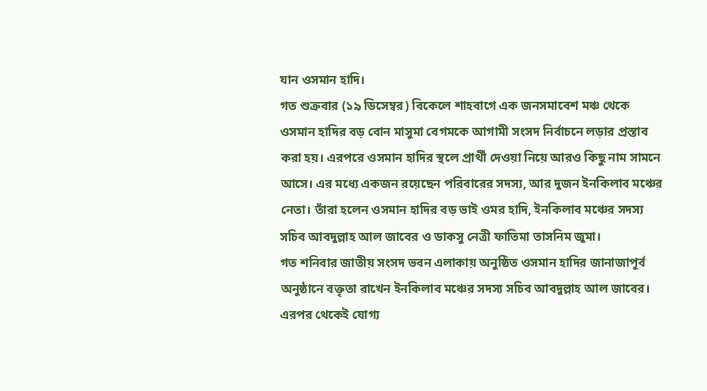যান ওসমান হাদি।
গত শুক্রবার (১৯ ডিসেম্বর) বিকেলে শাহবাগে এক জনসমাবেশ মঞ্চ থেকে ওসমান হাদির বড় বোন মাসুমা বেগমকে আগামী সংসদ নির্বাচনে লড়ার প্রস্তাব করা হয়। এরপরে ওসমান হাদির স্থলে প্রার্থী দেওয়া নিয়ে আরও কিছু নাম সামনে আসে। এর মধ্যে একজন রয়েছেন পরিবারের সদস্য, আর দুজন ইনকিলাব মঞ্চের নেতা। তাঁরা হলেন ওসমান হাদির বড় ভাই ওমর হাদি, ইনকিলাব মঞ্চের সদস্য সচিব আবদুল্লাহ আল জাবের ও ডাকসু নেত্রী ফাতিমা তাসনিম জুমা।
গত শনিবার জাতীয় সংসদ ভবন এলাকায় অনুষ্ঠিত ওসমান হাদির জানাজাপূর্ব অনুষ্ঠানে বক্তৃতা রাখেন ইনকিলাব মঞ্চের সদস্য সচিব আবদুল্লাহ আল জাবের। এরপর থেকেই যোগ্য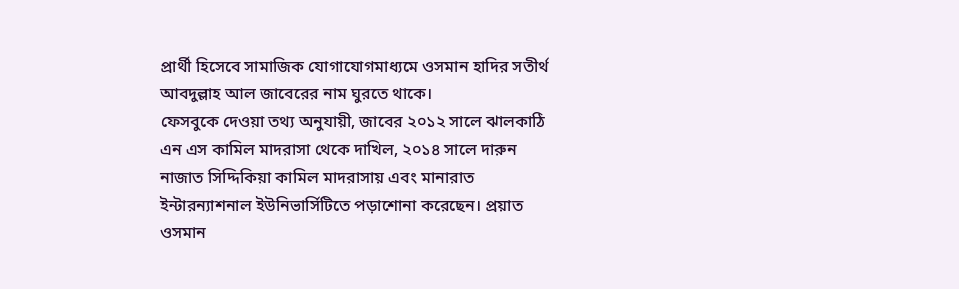প্রার্থী হিসেবে সামাজিক যোগাযোগমাধ্যমে ওসমান হাদির সতীর্থ আবদুল্লাহ আল জাবেরের নাম ঘুরতে থাকে।
ফেসবুকে দেওয়া তথ্য অনুযায়ী, জাবের ২০১২ সালে ঝালকাঠি এন এস কামিল মাদরাসা থেকে দাখিল, ২০১৪ সালে দারুন নাজাত সিদ্দিকিয়া কামিল মাদরাসায় এবং মানারাত ইন্টারন্যাশনাল ইউনিভার্সিটিতে পড়াশোনা করেছেন। প্রয়াত ওসমান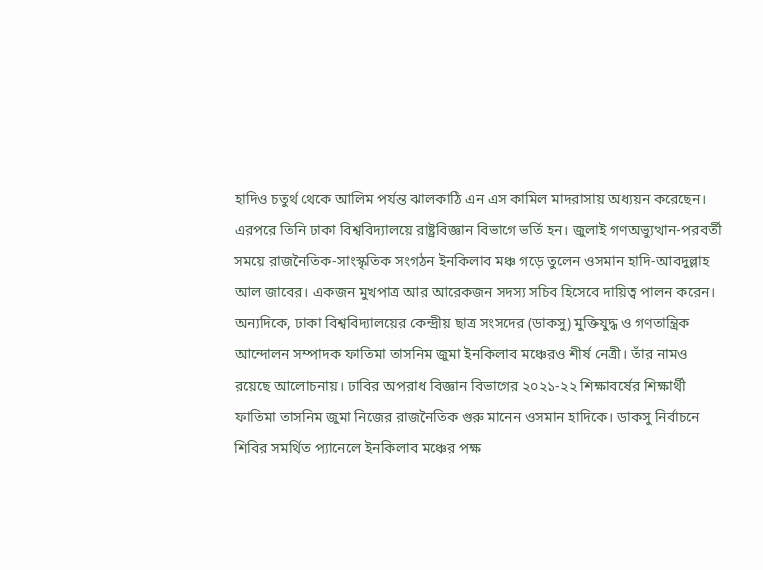হাদিও চতুর্থ থেকে আলিম পর্যন্ত ঝালকাঠি এন এস কামিল মাদরাসায় অধ্যয়ন করেছেন। এরপরে তিনি ঢাকা বিশ্ববিদ্যালয়ে রাষ্ট্রবিজ্ঞান বিভাগে ভর্তি হন। জুলাই গণঅভ্যুত্থান-পরবর্তী সময়ে রাজনৈতিক-সাংস্কৃতিক সংগঠন ইনকিলাব মঞ্চ গড়ে তুলেন ওসমান হাদি-আবদুল্লাহ আল জাবের। একজন মুখপাত্র আর আরেকজন সদস্য সচিব হিসেবে দায়িত্ব পালন করেন।
অন্যদিকে, ঢাকা বিশ্ববিদ্যালয়ের কেন্দ্রীয় ছাত্র সংসদের (ডাকসু) মুক্তিযুদ্ধ ও গণতান্ত্রিক আন্দোলন সম্পাদক ফাতিমা তাসনিম জুমা ইনকিলাব মঞ্চেরও শীর্ষ নেত্রী। তাঁর নামও রয়েছে আলোচনায়। ঢাবির অপরাধ বিজ্ঞান বিভাগের ২০২১-২২ শিক্ষাবর্ষের শিক্ষার্থী ফাতিমা তাসনিম জুমা নিজের রাজনৈতিক গুরু মানেন ওসমান হাদিকে। ডাকসু নির্বাচনে শিবির সমর্থিত প্যানেলে ইনকিলাব মঞ্চের পক্ষ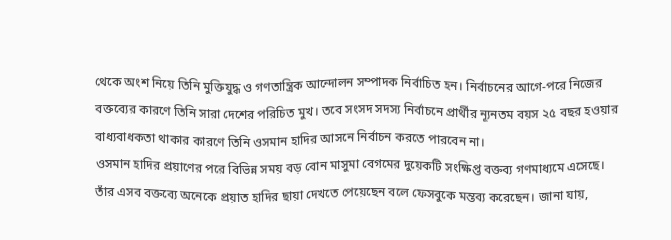থেকে অংশ নিয়ে তিনি মুক্তিযুদ্ধ ও গণতান্ত্রিক আন্দোলন সম্পাদক নির্বাচিত হন। নির্বাচনের আগে-পরে নিজের বক্তব্যের কারণে তিনি সারা দেশের পরিচিত মুখ। তবে সংসদ সদস্য নির্বাচনে প্রার্থীর ন্যূনতম বয়স ২৫ বছর হওয়ার বাধ্যবাধকতা থাকার কারণে তিনি ওসমান হাদির আসনে নির্বাচন করতে পারবেন না।
ওসমান হাদির প্রয়াণের পরে বিভিন্ন সময় বড় বোন মাসুমা বেগমের দুয়েকটি সংক্ষিপ্ত বক্তব্য গণমাধ্যমে এসেছে। তাঁর এসব বক্তব্যে অনেকে প্রয়াত হাদির ছায়া দেখতে পেয়েছেন বলে ফেসবুকে মন্তব্য করেছেন। জানা যায়,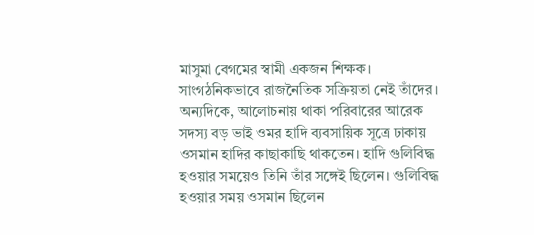মাসুমা বেগমের স্বামী একজন শিক্ষক। সাংগঠনিকভাবে রাজনৈতিক সক্রিয়তা নেই তাঁদের।
অন্যদিকে, আলোচনায় থাকা পরিবারের আরেক সদস্য বড় ভাই ওমর হাদি ব্যবসায়িক সূত্রে ঢাকায় ওসমান হাদির কাছাকাছি থাকতেন। হাদি গুলিবিদ্ধ হওয়ার সময়েও তিনি তাঁর সঙ্গেই ছিলেন। গুলিবিদ্ধ হওয়ার সময় ওসমান ছিলেন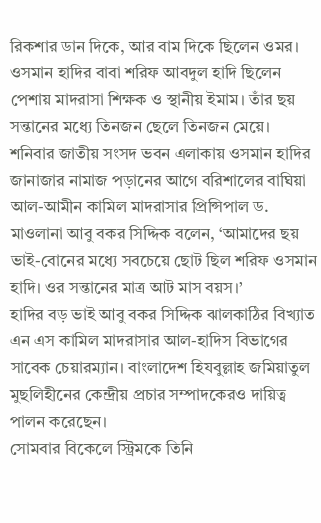রিকশার ডান দিকে, আর বাম দিকে ছিলেন ওমর।
ওসমান হাদির বাবা শরিফ আবদুল হাদি ছিলেন পেশায় মাদরাসা শিক্ষক ও স্থানীয় ইমাম। তাঁর ছয় সন্তানের মধ্যে তিনজন ছেলে তিনজন মেয়ে।
শনিবার জাতীয় সংসদ ভবন এলাকায় ওসমান হাদির জানাজার নামাজ পড়ানের আগে বরিশালের বাঘিয়া আল-আমীন কামিল মাদরাসার প্রিন্সিপাল ড. মাওলানা আবু বকর সিদ্দিক বলেন, ‘আমাদের ছয় ভাই-বোনের মধ্যে সবচেয়ে ছোট ছিল শরিফ ওসমান হাদি। ওর সন্তানের মাত্র আট মাস বয়স।’
হাদির বড় ভাই আবু বকর সিদ্দিক ঝালকাঠির বিখ্যাত এন এস কামিল মাদরাসার আল-হাদিস বিভাগের সাবেক চেয়ারম্যান। বাংলাদেশ হিযবুল্লাহ জমিয়াতুল মুছলিহীনের কেন্দ্রীয় প্রচার সম্পাদকেরও দায়িত্ব পালন করেছেন।
সোমবার বিকেলে স্ট্রিমকে তিনি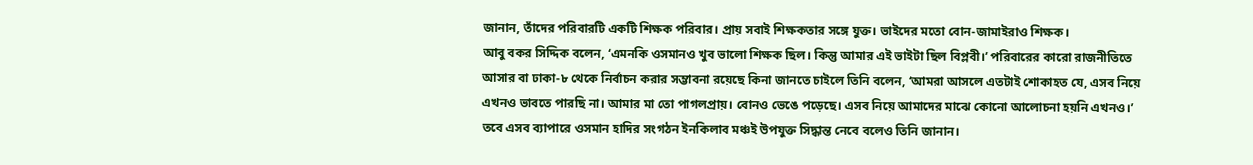জানান, তাঁদের পরিবারটি একটি শিক্ষক পরিবার। প্রায় সবাই শিক্ষকতার সঙ্গে যুক্ত। ভাইদের মতো বোন-জামাইরাও শিক্ষক।
আবু বকর সিদ্দিক বলেন, ‘এমনকি ওসমানও খুব ভালো শিক্ষক ছিল। কিন্তু আমার এই ভাইটা ছিল বিপ্লবী।’ পরিবারের কারো রাজনীতিতে আসার বা ঢাকা-৮ থেকে নির্বাচন করার সম্ভাবনা রয়েছে কিনা জানতে চাইলে তিনি বলেন, ‘আমরা আসলে এতটাই শোকাহত যে, এসব নিয়ে এখনও ভাবতে পারছি না। আমার মা তো পাগলপ্রায়। বোনও ভেঙে পড়েছে। এসব নিয়ে আমাদের মাঝে কোনো আলোচনা হয়নি এখনও।’
তবে এসব ব্যাপারে ওসমান হাদির সংগঠন ইনকিলাব মঞ্চই উপযুক্ত সিদ্ধান্ত নেবে বলেও তিনি জানান।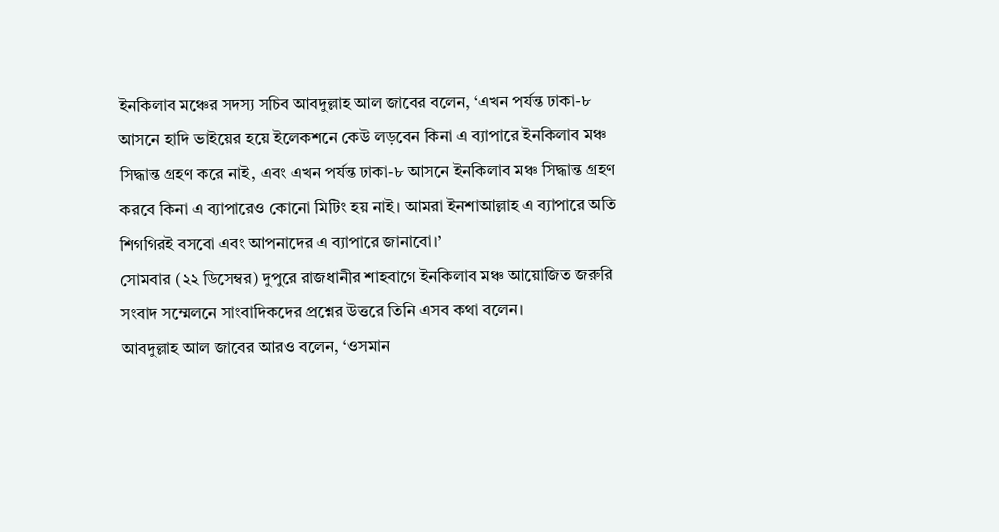ইনকিলাব মঞ্চের সদস্য সচিব আবদুল্লাহ আল জাবের বলেন, ‘এখন পর্যন্ত ঢাকা-৮ আসনে হাদি ভাইয়ের হয়ে ইলেকশনে কেউ লড়বেন কিনা এ ব্যাপারে ইনকিলাব মঞ্চ সিদ্ধান্ত গ্রহণ করে নাই, এবং এখন পর্যন্ত ঢাকা-৮ আসনে ইনকিলাব মঞ্চ সিদ্ধান্ত গ্রহণ করবে কিনা এ ব্যাপারেও কোনো মিটিং হয় নাই। আমরা ইনশাআল্লাহ এ ব্যাপারে অতি শিগগিরই বসবো এবং আপনাদের এ ব্যাপারে জানাবো।’
সোমবার (২২ ডিসেম্বর) দুপুরে রাজধানীর শাহবাগে ইনকিলাব মঞ্চ আয়োজিত জরুরি সংবাদ সম্মেলনে সাংবাদিকদের প্রশ্নের উত্তরে তিনি এসব কথা বলেন।
আবদুল্লাহ আল জাবের আরও বলেন, ‘ওসমান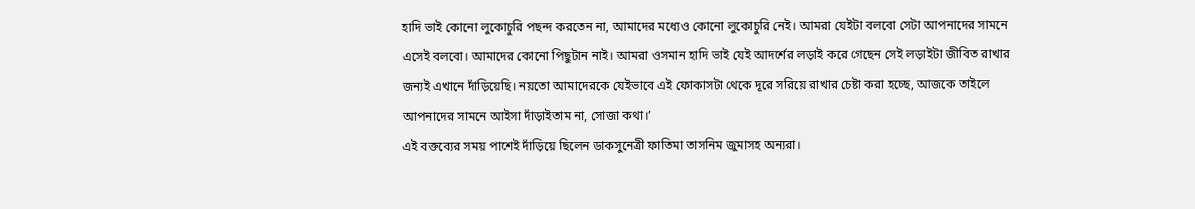হাদি ভাই কোনো লুকোচুরি পছন্দ করতেন না, আমাদের মধ্যেও কোনো লুকোচুরি নেই। আমরা যেইটা বলবো সেটা আপনাদের সামনে এসেই বলবো। আমাদের কোনো পিছুটান নাই। আমরা ওসমান হাদি ভাই যেই আদর্শের লড়াই করে গেছেন সেই লড়াইটা জীবিত রাখার জন্যই এখানে দাঁড়িয়েছি। নয়তো আমাদেরকে যেইভাবে এই ফোকাসটা থেকে দূরে সরিয়ে রাখার চেষ্টা করা হচ্ছে, আজকে তাইলে আপনাদের সামনে আইসা দাঁড়াইতাম না, সোজা কথা।’
এই বক্তব্যের সময় পাশেই দাঁড়িয়ে ছিলেন ডাকসুনেত্রী ফাতিমা তাসনিম জুমাসহ অন্যরা।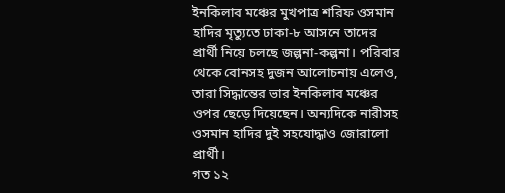ইনকিলাব মঞ্চের মুখপাত্র শরিফ ওসমান হাদির মৃত্যুতে ঢাকা-৮ আসনে তাদের প্রার্থী নিয়ে চলছে জল্পনা-কল্পনা। পরিবার থেকে বোনসহ দুজন আলোচনায় এলেও, তারা সিদ্ধান্তের ভার ইনকিলাব মঞ্চের ওপর ছেড়ে দিয়েছেন। অন্যদিকে নারীসহ ওসমান হাদির দুই সহযোদ্ধাও জোরালো প্রার্থী।
গত ১২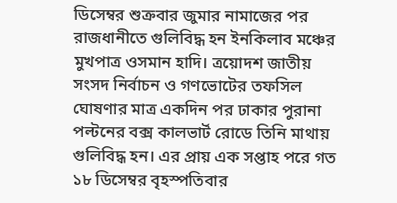ডিসেম্বর শুক্রবার জুমার নামাজের পর রাজধানীতে গুলিবিদ্ধ হন ইনকিলাব মঞ্চের মুখপাত্র ওসমান হাদি। ত্রয়োদশ জাতীয় সংসদ নির্বাচন ও গণভোটের তফসিল ঘোষণার মাত্র একদিন পর ঢাকার পুরানা পল্টনের বক্স কালভার্ট রোডে তিনি মাথায় গুলিবিদ্ধ হন। এর প্রায় এক সপ্তাহ পরে গত ১৮ ডিসেম্বর বৃহস্পতিবার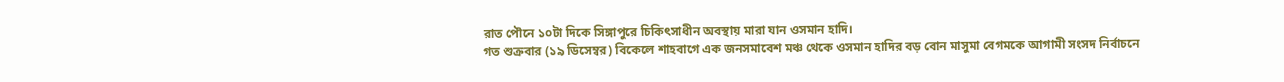রাত পৌনে ১০টা দিকে সিঙ্গাপুরে চিকিৎসাধীন অবস্থায় মারা যান ওসমান হাদি।
গত শুক্রবার (১৯ ডিসেম্বর) বিকেলে শাহবাগে এক জনসমাবেশ মঞ্চ থেকে ওসমান হাদির বড় বোন মাসুমা বেগমকে আগামী সংসদ নির্বাচনে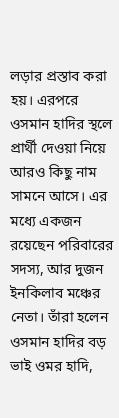লড়ার প্রস্তাব করা হয়। এরপরে ওসমান হাদির স্থলে প্রার্থী দেওয়া নিয়ে আরও কিছু নাম সামনে আসে। এর মধ্যে একজন রয়েছেন পরিবারের সদস্য, আর দুজন ইনকিলাব মঞ্চের নেতা। তাঁরা হলেন ওসমান হাদির বড় ভাই ওমর হাদি,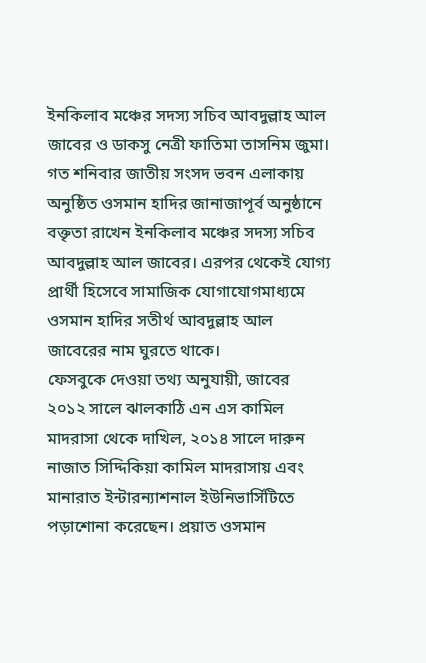ইনকিলাব মঞ্চের সদস্য সচিব আবদুল্লাহ আল জাবের ও ডাকসু নেত্রী ফাতিমা তাসনিম জুমা।
গত শনিবার জাতীয় সংসদ ভবন এলাকায় অনুষ্ঠিত ওসমান হাদির জানাজাপূর্ব অনুষ্ঠানে বক্তৃতা রাখেন ইনকিলাব মঞ্চের সদস্য সচিব আবদুল্লাহ আল জাবের। এরপর থেকেই যোগ্য প্রার্থী হিসেবে সামাজিক যোগাযোগমাধ্যমে ওসমান হাদির সতীর্থ আবদুল্লাহ আল জাবেরের নাম ঘুরতে থাকে।
ফেসবুকে দেওয়া তথ্য অনুযায়ী, জাবের ২০১২ সালে ঝালকাঠি এন এস কামিল মাদরাসা থেকে দাখিল, ২০১৪ সালে দারুন নাজাত সিদ্দিকিয়া কামিল মাদরাসায় এবং মানারাত ইন্টারন্যাশনাল ইউনিভার্সিটিতে পড়াশোনা করেছেন। প্রয়াত ওসমান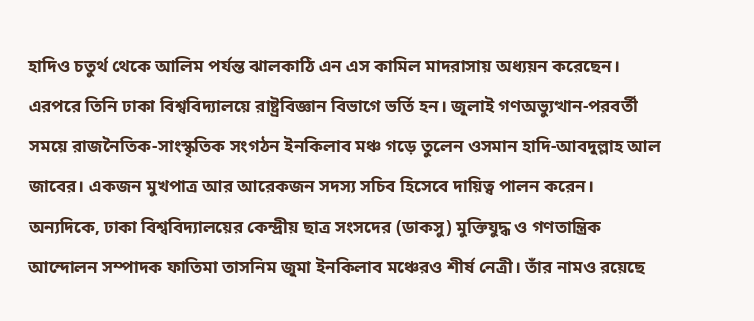হাদিও চতুর্থ থেকে আলিম পর্যন্ত ঝালকাঠি এন এস কামিল মাদরাসায় অধ্যয়ন করেছেন। এরপরে তিনি ঢাকা বিশ্ববিদ্যালয়ে রাষ্ট্রবিজ্ঞান বিভাগে ভর্তি হন। জুলাই গণঅভ্যুত্থান-পরবর্তী সময়ে রাজনৈতিক-সাংস্কৃতিক সংগঠন ইনকিলাব মঞ্চ গড়ে তুলেন ওসমান হাদি-আবদুল্লাহ আল জাবের। একজন মুখপাত্র আর আরেকজন সদস্য সচিব হিসেবে দায়িত্ব পালন করেন।
অন্যদিকে, ঢাকা বিশ্ববিদ্যালয়ের কেন্দ্রীয় ছাত্র সংসদের (ডাকসু) মুক্তিযুদ্ধ ও গণতান্ত্রিক আন্দোলন সম্পাদক ফাতিমা তাসনিম জুমা ইনকিলাব মঞ্চেরও শীর্ষ নেত্রী। তাঁর নামও রয়েছে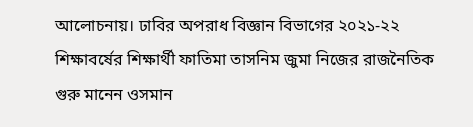আলোচনায়। ঢাবির অপরাধ বিজ্ঞান বিভাগের ২০২১-২২ শিক্ষাবর্ষের শিক্ষার্থী ফাতিমা তাসনিম জুমা নিজের রাজনৈতিক গুরু মানেন ওসমান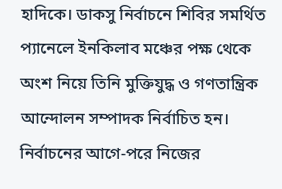হাদিকে। ডাকসু নির্বাচনে শিবির সমর্থিত প্যানেলে ইনকিলাব মঞ্চের পক্ষ থেকে অংশ নিয়ে তিনি মুক্তিযুদ্ধ ও গণতান্ত্রিক আন্দোলন সম্পাদক নির্বাচিত হন। নির্বাচনের আগে-পরে নিজের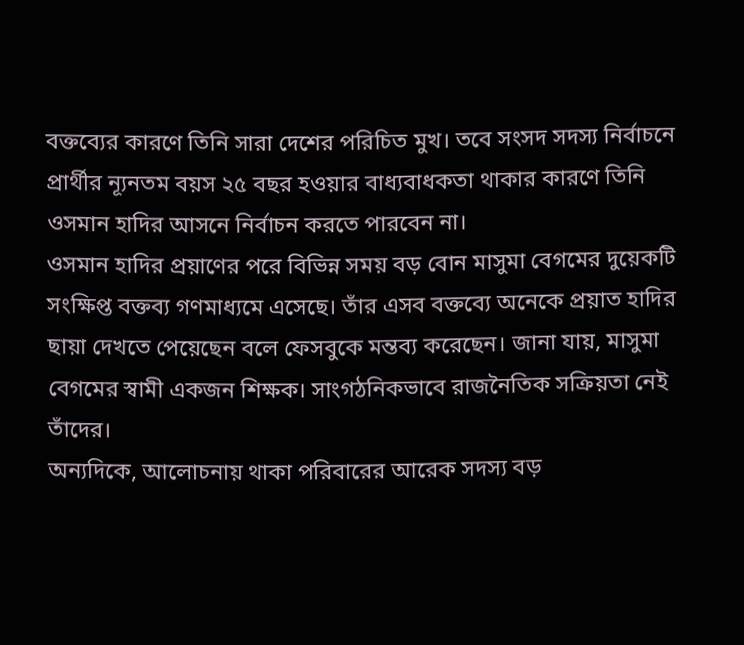বক্তব্যের কারণে তিনি সারা দেশের পরিচিত মুখ। তবে সংসদ সদস্য নির্বাচনে প্রার্থীর ন্যূনতম বয়স ২৫ বছর হওয়ার বাধ্যবাধকতা থাকার কারণে তিনি ওসমান হাদির আসনে নির্বাচন করতে পারবেন না।
ওসমান হাদির প্রয়াণের পরে বিভিন্ন সময় বড় বোন মাসুমা বেগমের দুয়েকটি সংক্ষিপ্ত বক্তব্য গণমাধ্যমে এসেছে। তাঁর এসব বক্তব্যে অনেকে প্রয়াত হাদির ছায়া দেখতে পেয়েছেন বলে ফেসবুকে মন্তব্য করেছেন। জানা যায়, মাসুমা বেগমের স্বামী একজন শিক্ষক। সাংগঠনিকভাবে রাজনৈতিক সক্রিয়তা নেই তাঁদের।
অন্যদিকে, আলোচনায় থাকা পরিবারের আরেক সদস্য বড়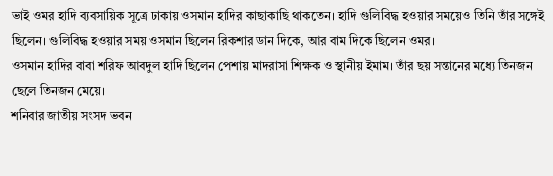ভাই ওমর হাদি ব্যবসায়িক সূত্রে ঢাকায় ওসমান হাদির কাছাকাছি থাকতেন। হাদি গুলিবিদ্ধ হওয়ার সময়েও তিনি তাঁর সঙ্গেই ছিলেন। গুলিবিদ্ধ হওয়ার সময় ওসমান ছিলেন রিকশার ডান দিকে, আর বাম দিকে ছিলেন ওমর।
ওসমান হাদির বাবা শরিফ আবদুল হাদি ছিলেন পেশায় মাদরাসা শিক্ষক ও স্থানীয় ইমাম। তাঁর ছয় সন্তানের মধ্যে তিনজন ছেলে তিনজন মেয়ে।
শনিবার জাতীয় সংসদ ভবন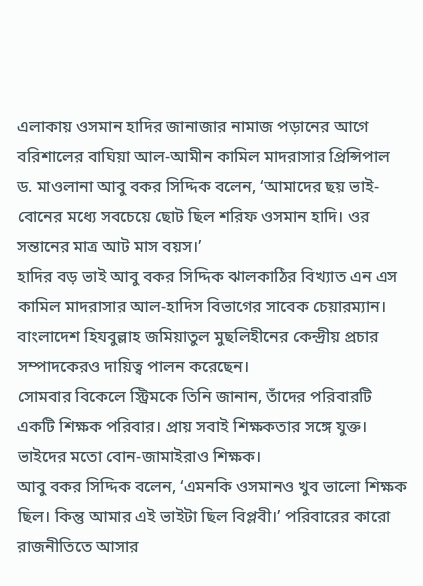এলাকায় ওসমান হাদির জানাজার নামাজ পড়ানের আগে বরিশালের বাঘিয়া আল-আমীন কামিল মাদরাসার প্রিন্সিপাল ড. মাওলানা আবু বকর সিদ্দিক বলেন, ‘আমাদের ছয় ভাই-বোনের মধ্যে সবচেয়ে ছোট ছিল শরিফ ওসমান হাদি। ওর সন্তানের মাত্র আট মাস বয়স।’
হাদির বড় ভাই আবু বকর সিদ্দিক ঝালকাঠির বিখ্যাত এন এস কামিল মাদরাসার আল-হাদিস বিভাগের সাবেক চেয়ারম্যান। বাংলাদেশ হিযবুল্লাহ জমিয়াতুল মুছলিহীনের কেন্দ্রীয় প্রচার সম্পাদকেরও দায়িত্ব পালন করেছেন।
সোমবার বিকেলে স্ট্রিমকে তিনি জানান, তাঁদের পরিবারটি একটি শিক্ষক পরিবার। প্রায় সবাই শিক্ষকতার সঙ্গে যুক্ত। ভাইদের মতো বোন-জামাইরাও শিক্ষক।
আবু বকর সিদ্দিক বলেন, ‘এমনকি ওসমানও খুব ভালো শিক্ষক ছিল। কিন্তু আমার এই ভাইটা ছিল বিপ্লবী।’ পরিবারের কারো রাজনীতিতে আসার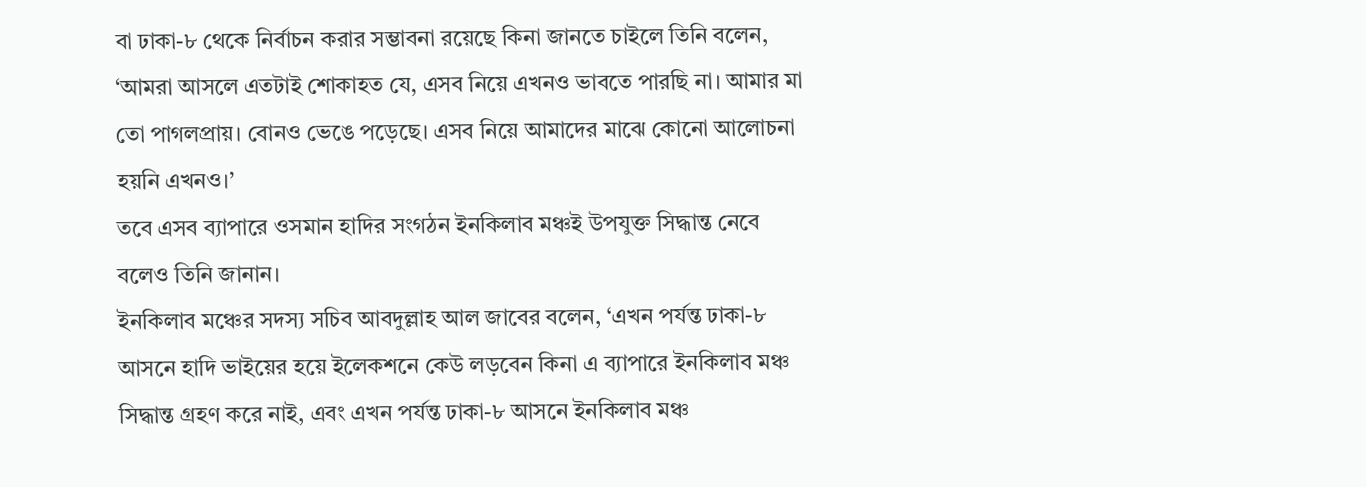বা ঢাকা-৮ থেকে নির্বাচন করার সম্ভাবনা রয়েছে কিনা জানতে চাইলে তিনি বলেন, ‘আমরা আসলে এতটাই শোকাহত যে, এসব নিয়ে এখনও ভাবতে পারছি না। আমার মা তো পাগলপ্রায়। বোনও ভেঙে পড়েছে। এসব নিয়ে আমাদের মাঝে কোনো আলোচনা হয়নি এখনও।’
তবে এসব ব্যাপারে ওসমান হাদির সংগঠন ইনকিলাব মঞ্চই উপযুক্ত সিদ্ধান্ত নেবে বলেও তিনি জানান।
ইনকিলাব মঞ্চের সদস্য সচিব আবদুল্লাহ আল জাবের বলেন, ‘এখন পর্যন্ত ঢাকা-৮ আসনে হাদি ভাইয়ের হয়ে ইলেকশনে কেউ লড়বেন কিনা এ ব্যাপারে ইনকিলাব মঞ্চ সিদ্ধান্ত গ্রহণ করে নাই, এবং এখন পর্যন্ত ঢাকা-৮ আসনে ইনকিলাব মঞ্চ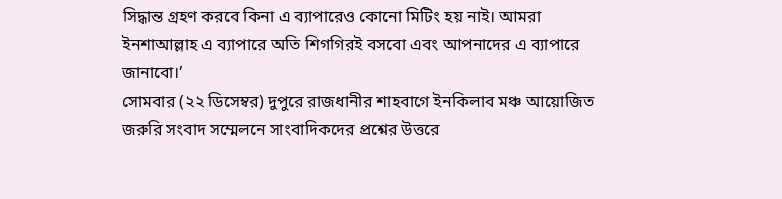সিদ্ধান্ত গ্রহণ করবে কিনা এ ব্যাপারেও কোনো মিটিং হয় নাই। আমরা ইনশাআল্লাহ এ ব্যাপারে অতি শিগগিরই বসবো এবং আপনাদের এ ব্যাপারে জানাবো।’
সোমবার (২২ ডিসেম্বর) দুপুরে রাজধানীর শাহবাগে ইনকিলাব মঞ্চ আয়োজিত জরুরি সংবাদ সম্মেলনে সাংবাদিকদের প্রশ্নের উত্তরে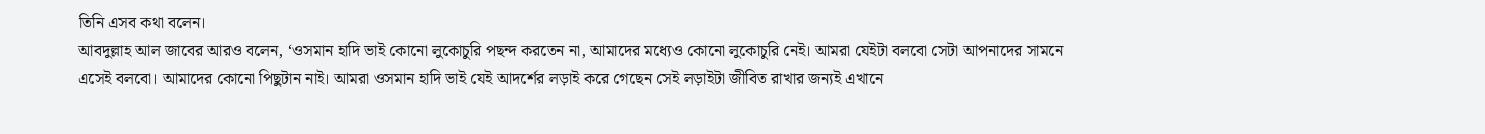তিনি এসব কথা বলেন।
আবদুল্লাহ আল জাবের আরও বলেন, ‘ওসমান হাদি ভাই কোনো লুকোচুরি পছন্দ করতেন না, আমাদের মধ্যেও কোনো লুকোচুরি নেই। আমরা যেইটা বলবো সেটা আপনাদের সামনে এসেই বলবো। আমাদের কোনো পিছুটান নাই। আমরা ওসমান হাদি ভাই যেই আদর্শের লড়াই করে গেছেন সেই লড়াইটা জীবিত রাখার জন্যই এখানে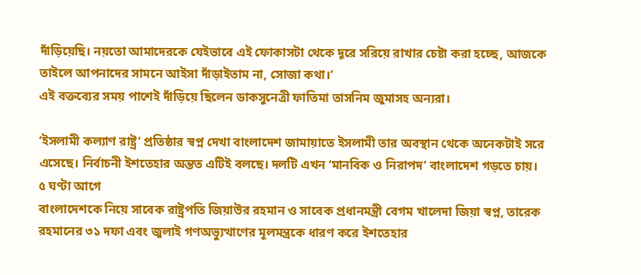দাঁড়িয়েছি। নয়তো আমাদেরকে যেইভাবে এই ফোকাসটা থেকে দূরে সরিয়ে রাখার চেষ্টা করা হচ্ছে, আজকে তাইলে আপনাদের সামনে আইসা দাঁড়াইতাম না, সোজা কথা।’
এই বক্তব্যের সময় পাশেই দাঁড়িয়ে ছিলেন ডাকসুনেত্রী ফাতিমা তাসনিম জুমাসহ অন্যরা।

‘ইসলামী কল্যাণ রাষ্ট্র’ প্রতিষ্ঠার স্বপ্ন দেখা বাংলাদেশ জামায়াতে ইসলামী তার অবস্থান থেকে অনেকটাই সরে এসেছে। নির্বাচনী ইশতেহার অন্তত এটিই বলছে। দলটি এখন ‘মানবিক ও নিরাপদ’ বাংলাদেশ গড়তে চায়।
৫ ঘণ্টা আগে
বাংলাদেশকে নিয়ে সাবেক রাষ্ট্রপতি জিয়াউর রহমান ও সাবেক প্রধানমন্ত্রী বেগম খালেদা জিয়া স্বপ্ন, তারেক রহমানের ৩১ দফা এবং জুলাই গণঅভ্যুত্থাণের মূলমন্ত্রকে ধারণ করে ইশতেহার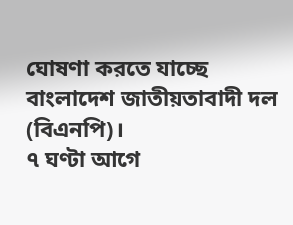ঘোষণা করতে যাচ্ছে বাংলাদেশ জাতীয়তাবাদী দল (বিএনপি)।
৭ ঘণ্টা আগে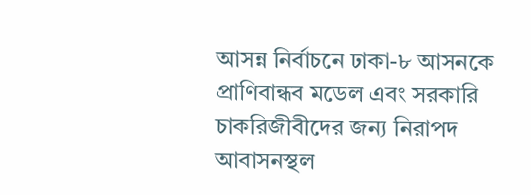আসন্ন নির্বাচনে ঢাকা-৮ আসনকে প্রাণিবান্ধব মডেল এবং সরকারি চাকরিজীবীদের জন্য নিরাপদ আবাসনস্থল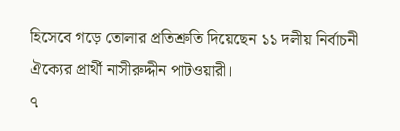হিসেবে গড়ে তোলার প্রতিশ্রুতি দিয়েছেন ১১ দলীয় নির্বাচনী ঐক্যের প্রার্থী নাসীরুদ্দীন পাটওয়ারী।
৭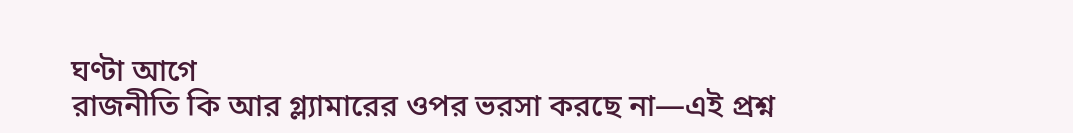ঘণ্টা আগে
রাজনীতি কি আর গ্ল্যামারের ওপর ভরসা করছে না—এই প্রশ্ন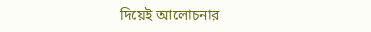দিয়েই আলোচনার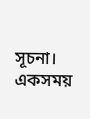সূচনা। একসময়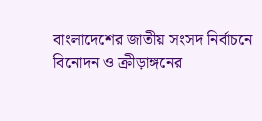বাংলাদেশের জাতীয় সংসদ নির্বাচনে বিনোদন ও ক্রীড়াঙ্গনের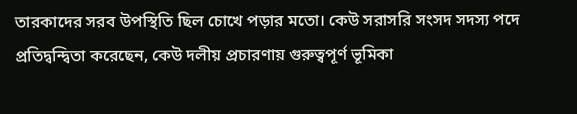তারকাদের সরব উপস্থিতি ছিল চোখে পড়ার মতো। কেউ সরাসরি সংসদ সদস্য পদে প্রতিদ্বন্দ্বিতা করেছেন, কেউ দলীয় প্রচারণায় গুরুত্বপূর্ণ ভূমিকা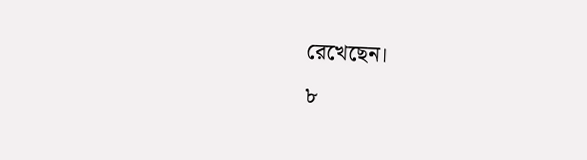রেখেছেন।
৮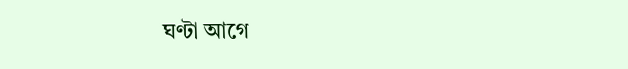ঘণ্টা আগে